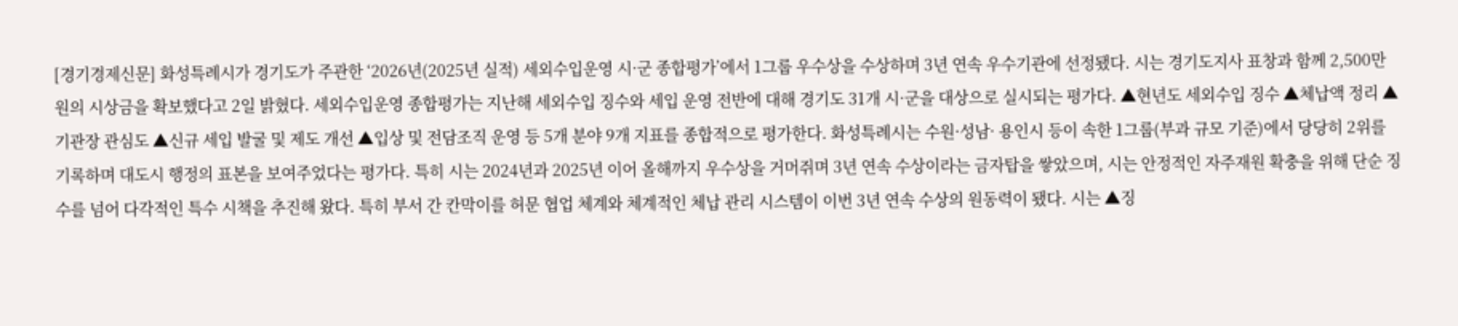[경기경제신문] 화성특례시가 경기도가 주관한 ‘2026년(2025년 실적) 세외수입운영 시·군 종합평가’에서 1그룹 우수상을 수상하며 3년 연속 우수기관에 선정됐다. 시는 경기도지사 표창과 함께 2,500만 원의 시상금을 확보했다고 2일 밝혔다. 세외수입운영 종합평가는 지난해 세외수입 징수와 세입 운영 전반에 대해 경기도 31개 시·군을 대상으로 실시되는 평가다. ▲현년도 세외수입 징수 ▲체납액 정리 ▲기관장 관심도 ▲신규 세입 발굴 및 제도 개선 ▲입상 및 전담조직 운영 등 5개 분야 9개 지표를 종합적으로 평가한다. 화성특례시는 수원·성남· 용인시 등이 속한 1그룹(부과 규모 기준)에서 당당히 2위를 기록하며 대도시 행정의 표본을 보여주었다는 평가다. 특히 시는 2024년과 2025년 이어 올해까지 우수상을 거머쥐며 3년 연속 수상이라는 금자탑을 쌓았으며, 시는 안정적인 자주재원 확충을 위해 단순 징수를 넘어 다각적인 특수 시책을 추진해 왔다. 특히 부서 간 칸막이를 허문 협업 체계와 체계적인 체납 관리 시스템이 이번 3년 연속 수상의 원동력이 됐다. 시는 ▲징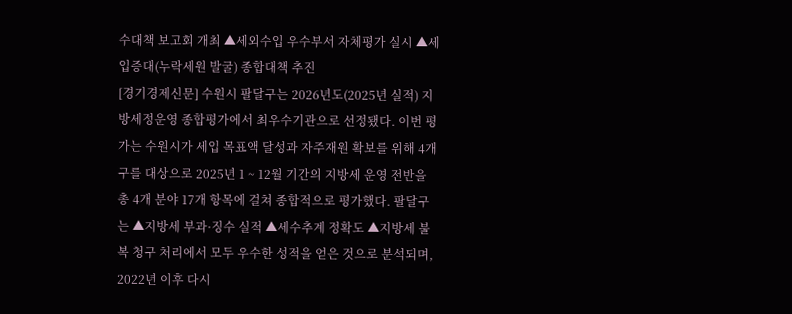수대책 보고회 개최 ▲세외수입 우수부서 자체평가 실시 ▲세입증대(누락세원 발굴) 종합대책 추진
[경기경제신문] 수원시 팔달구는 2026년도(2025년 실적) 지방세정운영 종합평가에서 최우수기관으로 선정됐다. 이번 평가는 수원시가 세입 목표액 달성과 자주재원 확보를 위해 4개 구를 대상으로 2025년 1 ~ 12월 기간의 지방세 운영 전반을 총 4개 분야 17개 항목에 걸쳐 종합적으로 평가했다. 팔달구는 ▲지방세 부과·징수 실적 ▲세수추계 정확도 ▲지방세 불복 청구 처리에서 모두 우수한 성적을 얻은 것으로 분석되며, 2022년 이후 다시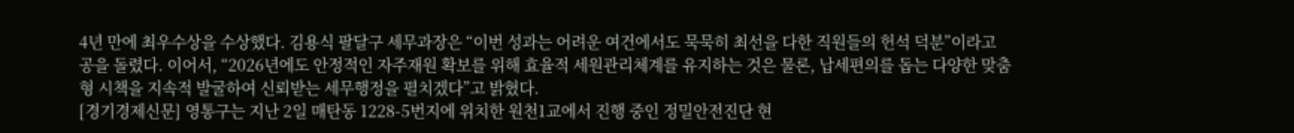4년 만에 최우수상을 수상했다. 김용식 팔달구 세무과장은 “이번 성과는 어려운 여건에서도 묵묵히 최선을 다한 직원들의 헌석 덕분”이라고 공을 돌렸다. 이어서, “2026년에도 안정적인 자주재원 확보를 위해 효율적 세원관리체계를 유지하는 것은 물론, 납세편의를 돕는 다양한 맞춤형 시책을 지속적 발굴하여 신뢰받는 세무행정을 펼치겠다”고 밝혔다.
[경기경제신문] 영통구는 지난 2일 매탄동 1228-5번지에 위치한 원천1교에서 진행 중인 정밀안전진단 현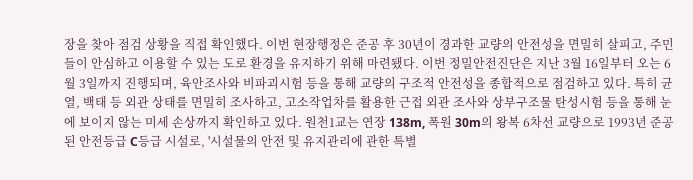장을 찾아 점검 상황을 직접 확인했다. 이번 현장행정은 준공 후 30년이 경과한 교량의 안전성을 면밀히 살피고, 주민들이 안심하고 이용할 수 있는 도로 환경을 유지하기 위해 마련됐다. 이번 정밀안전진단은 지난 3월 16일부터 오는 6월 3일까지 진행되며, 육안조사와 비파괴시험 등을 통해 교량의 구조적 안전성을 종합적으로 점검하고 있다. 특히 균열, 백태 등 외관 상태를 면밀히 조사하고, 고소작업차를 활용한 근접 외관 조사와 상부구조물 탄성시험 등을 통해 눈에 보이지 않는 미세 손상까지 확인하고 있다. 원천1교는 연장 138m, 폭원 30m의 왕복 6차선 교량으로 1993년 준공된 안전등급 C등급 시설로, '시설물의 안전 및 유지관리에 관한 특별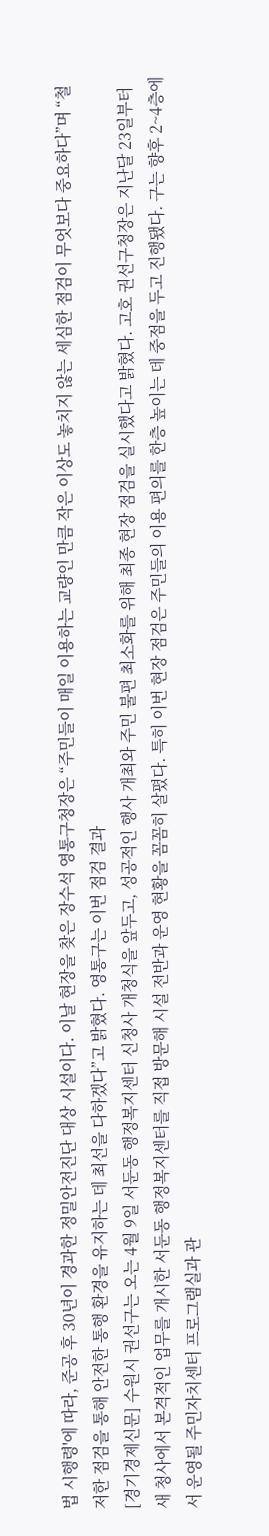법 시행령'에 따라, 준공 후 30년이 경과한 정밀안전진단 대상 시설이다. 이날 현장을 찾은 장수석 영통구청장은 “주민들이 매일 이용하는 교량인 만큼 작은 이상도 놓치지 않는 세심한 점검이 무엇보다 중요하다”며 “철저한 점검을 통해 안전한 통행 환경을 유지하는 데 최선을 다하겠다”고 밝혔다. 영통구는 이번 점검 결과
[경기경제신문] 수원시 권선구는 오는 4월 9일 서둔동 행정복지센터 신청사 개청식을 앞두고, 성공적인 행사 개최와 주민 불편 최소화를 위해 최종 현장 점검을 실시했다고 밝혔다. 고호 권선구청장은 지난달 23일부터 새 청사에서 본격적인 업무를 개시한 서둔동 행정복지센터를 직접 방문해 시설 전반과 운영 현황을 꼼꼼히 살폈다. 특히 이번 현장 점검은 주민들의 이용 편의를 한층 높이는 데 중점을 두고 진행됐다. 구는 향후 2~4층에서 운영될 주민자치센터 프로그램실과 관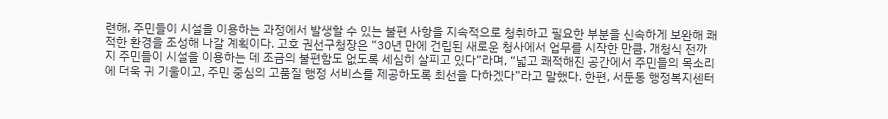련해, 주민들이 시설을 이용하는 과정에서 발생할 수 있는 불편 사항을 지속적으로 청취하고 필요한 부분을 신속하게 보완해 쾌적한 환경을 조성해 나갈 계획이다. 고호 권선구청장은 “30년 만에 건립된 새로운 청사에서 업무를 시작한 만큼, 개청식 전까지 주민들이 시설을 이용하는 데 조금의 불편함도 없도록 세심히 살피고 있다”라며, “넓고 쾌적해진 공간에서 주민들의 목소리에 더욱 귀 기울이고, 주민 중심의 고품질 행정 서비스를 제공하도록 최선을 다하겠다”라고 말했다. 한편, 서둔동 행정복지센터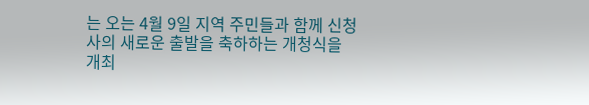는 오는 4월 9일 지역 주민들과 함께 신청사의 새로운 출발을 축하하는 개청식을 개최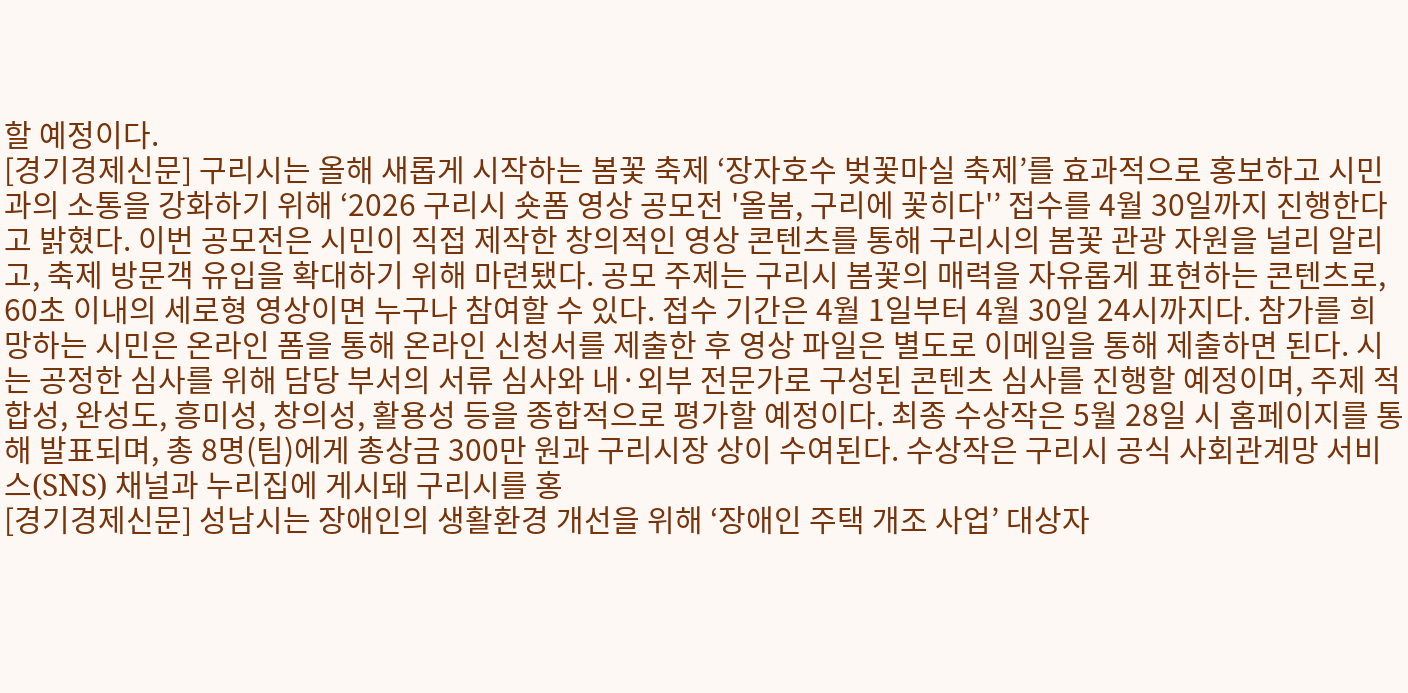할 예정이다.
[경기경제신문] 구리시는 올해 새롭게 시작하는 봄꽃 축제 ‘장자호수 벚꽃마실 축제’를 효과적으로 홍보하고 시민과의 소통을 강화하기 위해 ‘2026 구리시 숏폼 영상 공모전 '올봄, 구리에 꽃히다'’ 접수를 4월 30일까지 진행한다고 밝혔다. 이번 공모전은 시민이 직접 제작한 창의적인 영상 콘텐츠를 통해 구리시의 봄꽃 관광 자원을 널리 알리고, 축제 방문객 유입을 확대하기 위해 마련됐다. 공모 주제는 구리시 봄꽃의 매력을 자유롭게 표현하는 콘텐츠로, 60초 이내의 세로형 영상이면 누구나 참여할 수 있다. 접수 기간은 4월 1일부터 4월 30일 24시까지다. 참가를 희망하는 시민은 온라인 폼을 통해 온라인 신청서를 제출한 후 영상 파일은 별도로 이메일을 통해 제출하면 된다. 시는 공정한 심사를 위해 담당 부서의 서류 심사와 내·외부 전문가로 구성된 콘텐츠 심사를 진행할 예정이며, 주제 적합성, 완성도, 흥미성, 창의성, 활용성 등을 종합적으로 평가할 예정이다. 최종 수상작은 5월 28일 시 홈페이지를 통해 발표되며, 총 8명(팀)에게 총상금 300만 원과 구리시장 상이 수여된다. 수상작은 구리시 공식 사회관계망 서비스(SNS) 채널과 누리집에 게시돼 구리시를 홍
[경기경제신문] 성남시는 장애인의 생활환경 개선을 위해 ‘장애인 주택 개조 사업’ 대상자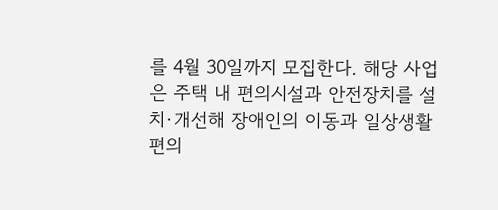를 4월 30일까지 모집한다. 해당 사업은 주택 내 편의시설과 안전장치를 설치·개선해 장애인의 이동과 일상생활 편의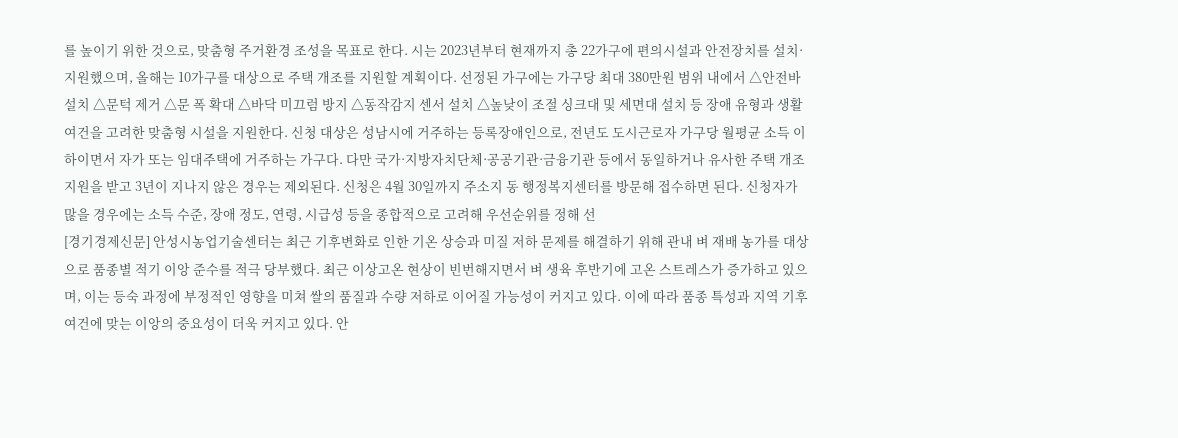를 높이기 위한 것으로, 맞춤형 주거환경 조성을 목표로 한다. 시는 2023년부터 현재까지 총 22가구에 편의시설과 안전장치를 설치·지원했으며, 올해는 10가구를 대상으로 주택 개조를 지원할 계획이다. 선정된 가구에는 가구당 최대 380만원 범위 내에서 △안전바 설치 △문턱 제거 △문 폭 확대 △바닥 미끄럼 방지 △동작감지 센서 설치 △높낮이 조절 싱크대 및 세면대 설치 등 장애 유형과 생활 여건을 고려한 맞춤형 시설을 지원한다. 신청 대상은 성남시에 거주하는 등록장애인으로, 전년도 도시근로자 가구당 월평균 소득 이하이면서 자가 또는 임대주택에 거주하는 가구다. 다만 국가·지방자치단체·공공기관·금융기관 등에서 동일하거나 유사한 주택 개조 지원을 받고 3년이 지나지 않은 경우는 제외된다. 신청은 4월 30일까지 주소지 동 행정복지센터를 방문해 접수하면 된다. 신청자가 많을 경우에는 소득 수준, 장애 정도, 연령, 시급성 등을 종합적으로 고려해 우선순위를 정해 선
[경기경제신문] 안성시농업기술센터는 최근 기후변화로 인한 기온 상승과 미질 저하 문제를 해결하기 위해 관내 벼 재배 농가를 대상으로 품종별 적기 이앙 준수를 적극 당부했다. 최근 이상고온 현상이 빈번해지면서 벼 생육 후반기에 고온 스트레스가 증가하고 있으며, 이는 등숙 과정에 부정적인 영향을 미쳐 쌀의 품질과 수량 저하로 이어질 가능성이 커지고 있다. 이에 따라 품종 특성과 지역 기후 여건에 맞는 이앙의 중요성이 더욱 커지고 있다. 안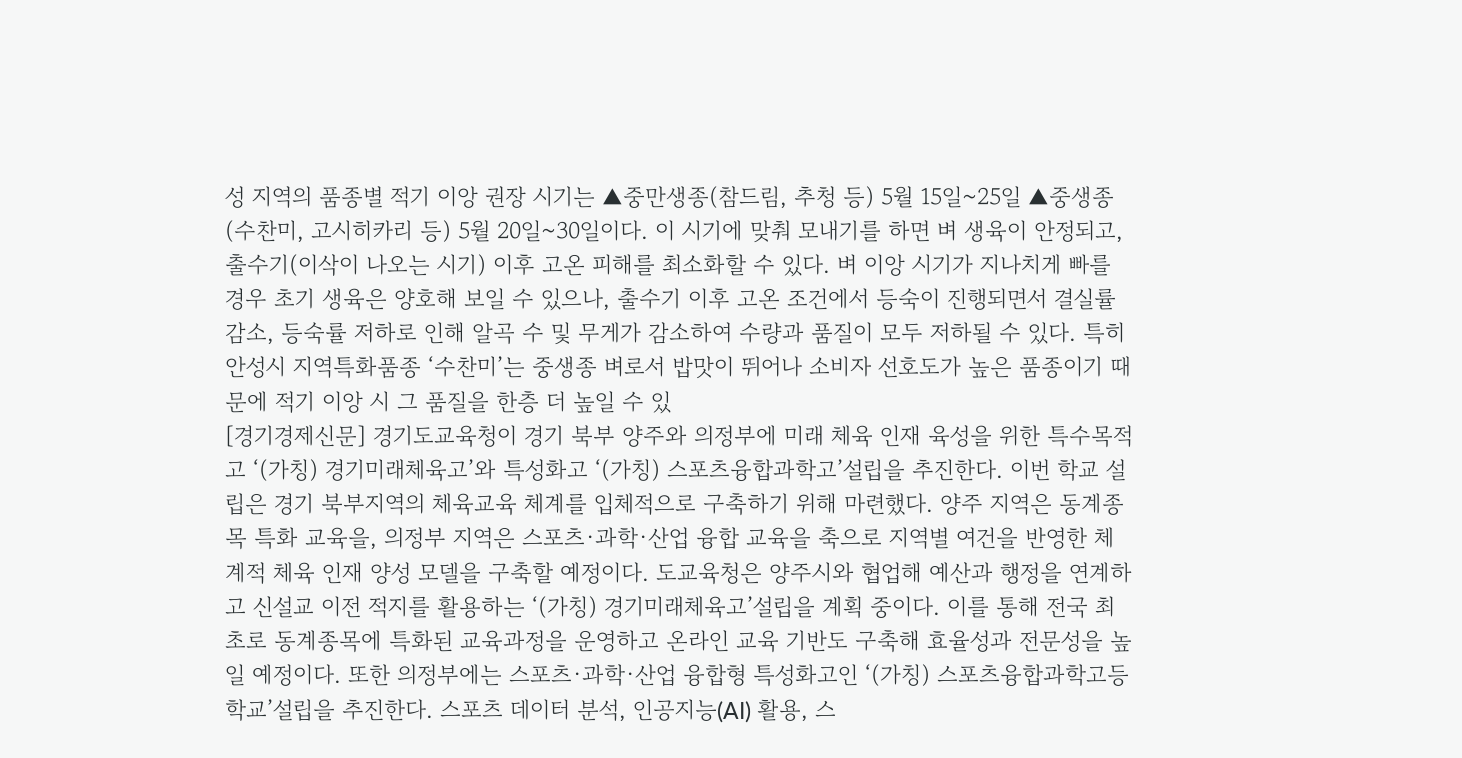성 지역의 품종별 적기 이앙 권장 시기는 ▲중만생종(참드림, 추청 등) 5월 15일~25일 ▲중생종(수찬미, 고시히카리 등) 5월 20일~30일이다. 이 시기에 맞춰 모내기를 하면 벼 생육이 안정되고, 출수기(이삭이 나오는 시기) 이후 고온 피해를 최소화할 수 있다. 벼 이앙 시기가 지나치게 빠를 경우 초기 생육은 양호해 보일 수 있으나, 출수기 이후 고온 조건에서 등숙이 진행되면서 결실률 감소, 등숙률 저하로 인해 알곡 수 및 무게가 감소하여 수량과 품질이 모두 저하될 수 있다. 특히 안성시 지역특화품종 ‘수찬미’는 중생종 벼로서 밥맛이 뛰어나 소비자 선호도가 높은 품종이기 때문에 적기 이앙 시 그 품질을 한층 더 높일 수 있
[경기경제신문] 경기도교육청이 경기 북부 양주와 의정부에 미래 체육 인재 육성을 위한 특수목적고 ‘(가칭) 경기미래체육고’와 특성화고 ‘(가칭) 스포츠융합과학고’설립을 추진한다. 이번 학교 설립은 경기 북부지역의 체육교육 체계를 입체적으로 구축하기 위해 마련했다. 양주 지역은 동계종목 특화 교육을, 의정부 지역은 스포츠·과학·산업 융합 교육을 축으로 지역별 여건을 반영한 체계적 체육 인재 양성 모델을 구축할 예정이다. 도교육청은 양주시와 협업해 예산과 행정을 연계하고 신설교 이전 적지를 활용하는 ‘(가칭) 경기미래체육고’설립을 계획 중이다. 이를 통해 전국 최초로 동계종목에 특화된 교육과정을 운영하고 온라인 교육 기반도 구축해 효율성과 전문성을 높일 예정이다. 또한 의정부에는 스포츠·과학·산업 융합형 특성화고인 ‘(가칭) 스포츠융합과학고등학교’설립을 추진한다. 스포츠 데이터 분석, 인공지능(AI) 활용, 스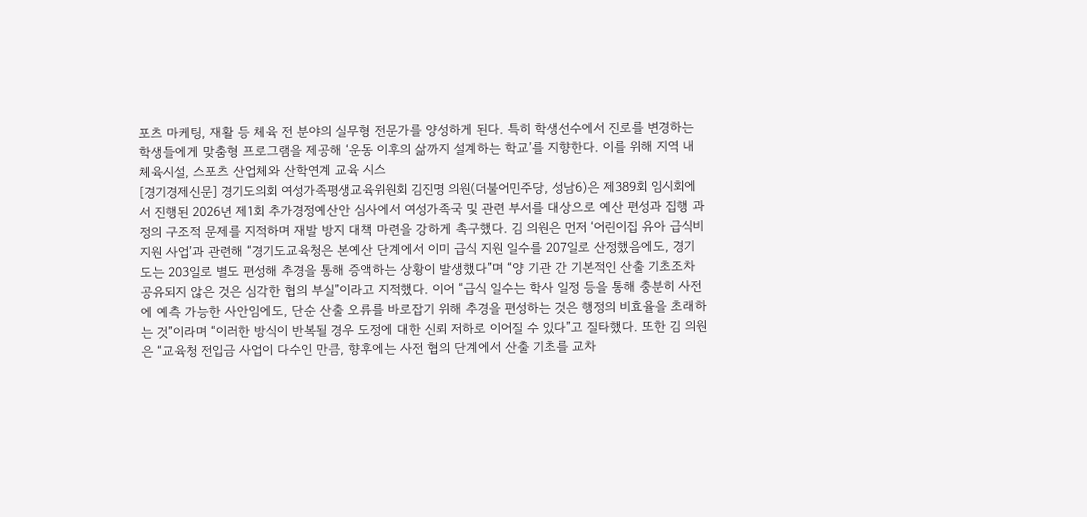포츠 마케팅, 재활 등 체육 전 분야의 실무형 전문가를 양성하게 된다. 특히 학생선수에서 진로를 변경하는 학생들에게 맞춤형 프로그램을 제공해 ‘운동 이후의 삶까지 설계하는 학교’를 지향한다. 이를 위해 지역 내 체육시설, 스포츠 산업체와 산학연계 교육 시스
[경기경제신문] 경기도의회 여성가족평생교육위원회 김진명 의원(더불어민주당, 성남6)은 제389회 임시회에서 진행된 2026년 제1회 추가경정예산안 심사에서 여성가족국 및 관련 부서를 대상으로 예산 편성과 집행 과정의 구조적 문제를 지적하며 재발 방지 대책 마련을 강하게 촉구했다. 김 의원은 먼저 ‘어린이집 유아 급식비 지원 사업’과 관련해 “경기도교육청은 본예산 단계에서 이미 급식 지원 일수를 207일로 산정했음에도, 경기도는 203일로 별도 편성해 추경을 통해 증액하는 상황이 발생했다”며 “양 기관 간 기본적인 산출 기초조차 공유되지 않은 것은 심각한 협의 부실”이라고 지적했다. 이어 “급식 일수는 학사 일정 등을 통해 충분히 사전에 예측 가능한 사안임에도, 단순 산출 오류를 바로잡기 위해 추경을 편성하는 것은 행정의 비효율을 초래하는 것”이라며 “이러한 방식이 반복될 경우 도정에 대한 신뢰 저하로 이어질 수 있다”고 질타했다. 또한 김 의원은 “교육청 전입금 사업이 다수인 만큼, 향후에는 사전 협의 단계에서 산출 기초를 교차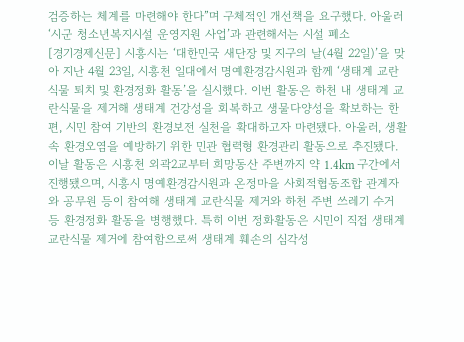검증하는 체계를 마련해야 한다”며 구체적인 개선책을 요구했다. 아울러 ‘시군 청소년복지시설 운영지원 사업’과 관련해서는 시설 폐소
[경기경제신문] 시흥시는 ‘대한민국 새단장 및 지구의 날(4월 22일)’을 맞아 지난 4월 23일, 시흥천 일대에서 명예환경감시원과 함께 ‘생태계 교란식물 퇴치 및 환경정화 활동’을 실시했다. 이번 활동은 하천 내 생태계 교란식물을 제거해 생태계 건강성을 회복하고 생물다양성을 확보하는 한편, 시민 참여 기반의 환경보전 실천을 확대하고자 마련됐다. 아울러, 생활 속 환경오염을 예방하기 위한 민관 협력형 환경관리 활동으로 추진됐다. 이날 활동은 시흥천 외곽2교부터 희망동산 주변까지 약 1.4km 구간에서 진행됐으며, 시흥시 명예환경감시원과 온정마을 사회적협동조합 관계자와 공무원 등이 참여해 생태계 교란식물 제거와 하천 주변 쓰레기 수거 등 환경정화 활동을 병행했다. 특히 이번 정화활동은 시민이 직접 생태계 교란식물 제거에 참여함으로써 생태계 훼손의 심각성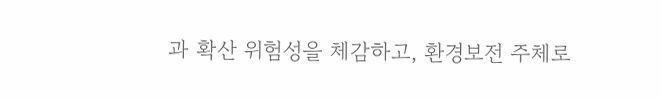과 확산 위험성을 체감하고, 환경보전 주체로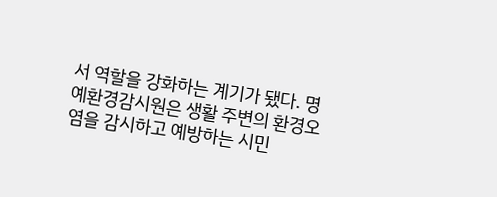서 역할을 강화하는 계기가 됐다. 명예환경감시원은 생활 주변의 환경오염을 감시하고 예방하는 시민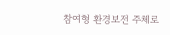참여형 환경보전 주체로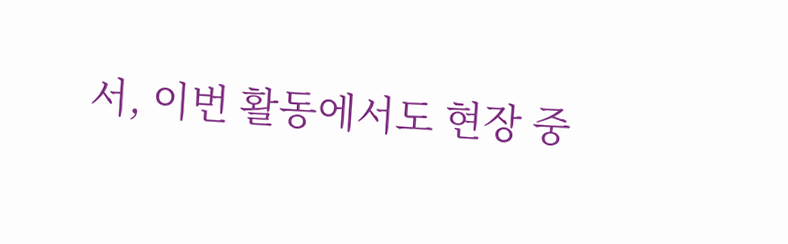서, 이번 활동에서도 현장 중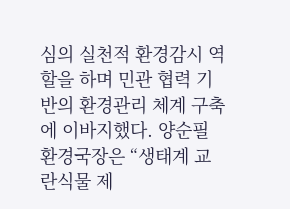심의 실천적 환경감시 역할을 하며 민관 협력 기반의 환경관리 체계 구축에 이바지했다. 양순필 환경국장은 “생태계 교란식물 제